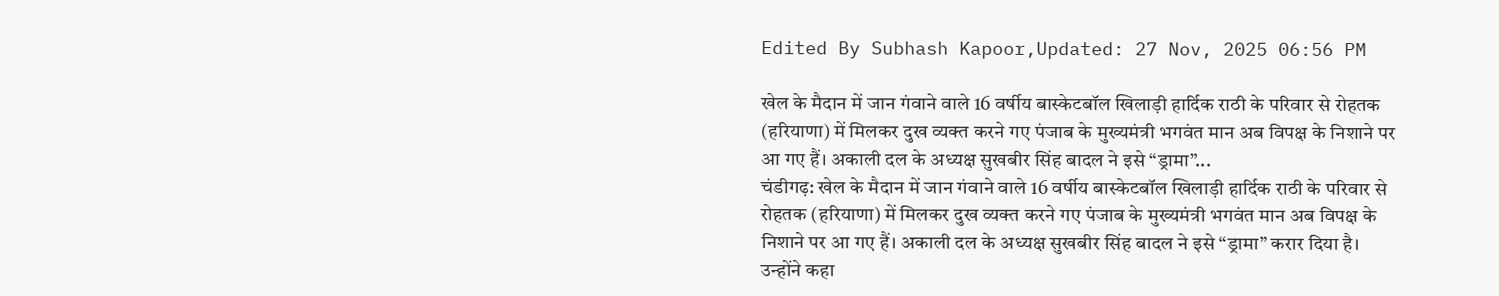Edited By Subhash Kapoor,Updated: 27 Nov, 2025 06:56 PM

खेल के मैदान में जान गंवाने वाले 16 वर्षीय बास्केटबॉल खिलाड़ी हार्दिक राठी के परिवार से रोहतक (हरियाणा) में मिलकर दुख व्यक्त करने गए पंजाब के मुख्यमंत्री भगवंत मान अब विपक्ष के निशाने पर आ गए हैं। अकाली दल के अध्यक्ष सुखबीर सिंह बादल ने इसे “ड्रामा”...
चंडीगढ़: खेल के मैदान में जान गंवाने वाले 16 वर्षीय बास्केटबॉल खिलाड़ी हार्दिक राठी के परिवार से रोहतक (हरियाणा) में मिलकर दुख व्यक्त करने गए पंजाब के मुख्यमंत्री भगवंत मान अब विपक्ष के निशाने पर आ गए हैं। अकाली दल के अध्यक्ष सुखबीर सिंह बादल ने इसे “ड्रामा” करार दिया है। उन्होंने कहा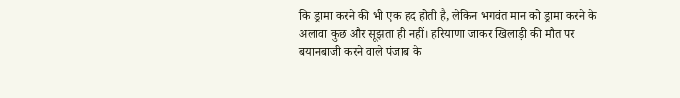कि ड्रामा करने की भी एक हद होती है, लेकिन भगवंत मान को ड्रामा करने के अलावा कुछ और सूझता ही नहीं। हरियाणा जाकर खिलाड़ी की मौत पर बयानबाजी करने वाले पंजाब के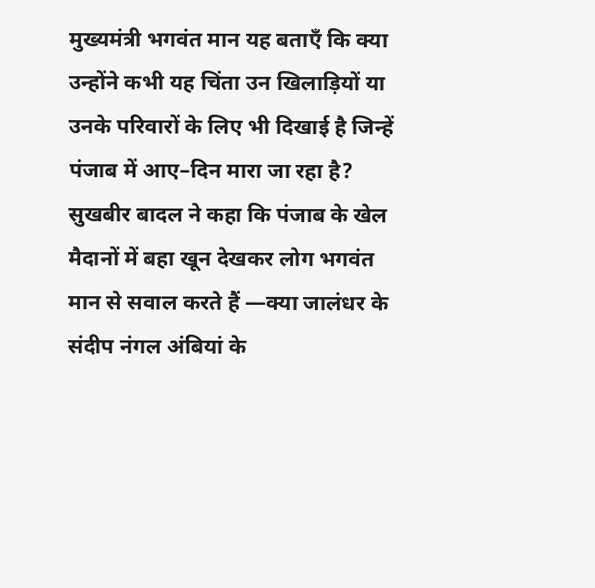मुख्यमंत्री भगवंत मान यह बताएँ कि क्या उन्होंने कभी यह चिंता उन खिलाड़ियों या उनके परिवारों के लिए भी दिखाई है जिन्हें पंजाब में आए–दिन मारा जा रहा है?
सुखबीर बादल ने कहा कि पंजाब के खेल मैदानों में बहा खून देखकर लोग भगवंत मान से सवाल करते हैं —क्या जालंधर के संदीप नंगल अंबियां के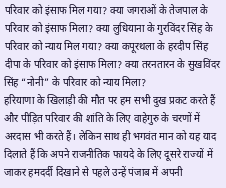परिवार को इंसाफ मिल गया? क्या जगराओं के तेजपाल के परिवार को इंसाफ मिला? क्या लुधियाना के गुरविंदर सिंह के परिवार को न्याय मिल गया? क्या कपूरथला के हरदीप सिंह दीपा के परिवार को इंसाफ मिला? क्या तरनतारन के सुखविंदर सिंह “नोनी” के परिवार को न्याय मिला?
हरियाणा के खिलाड़ी की मौत पर हम सभी दुख प्रकट करते हैं और पीड़ित परिवार की शांति के लिए वाहेगुरु के चरणों में अरदास भी करते हैं। लेकिन साथ ही भगवंत मान को यह याद दिलाते हैं कि अपने राजनीतिक फायदे के लिए दूसरे राज्यों में जाकर हमदर्दी दिखाने से पहले उन्हें पंजाब में अपनी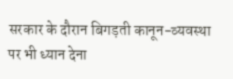सरकार के दौरान बिगड़ती कानून-व्यवस्था पर भी ध्यान देना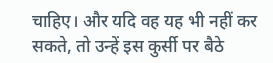चाहिए। और यदि वह यह भी नहीं कर सकते, तो उन्हें इस कुर्सी पर बैठे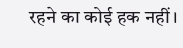रहने का कोई हक नहीं।